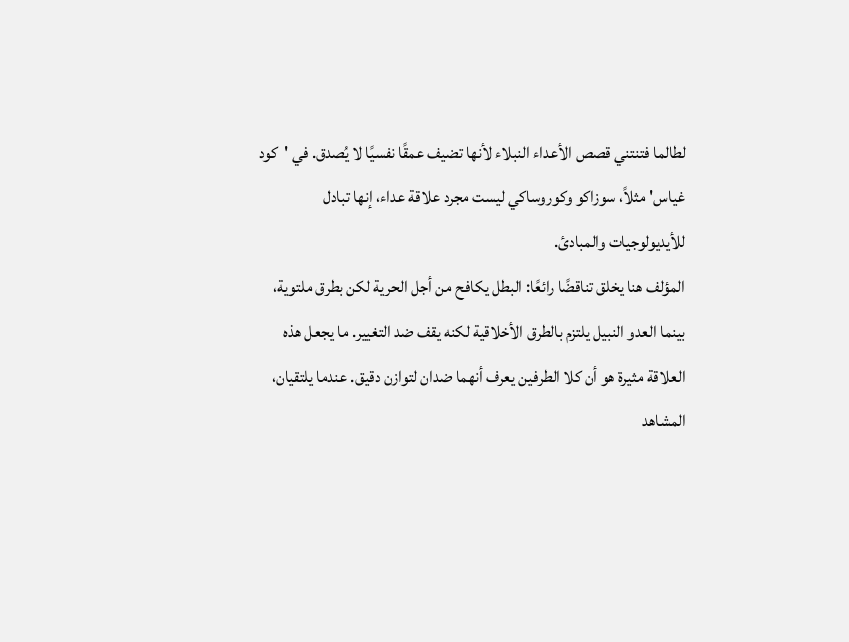لطالما فتنتني قصص الأعداء النبلاء لأنها تضيف عمقًا نفسيًا لا يُصدق. في 'كود غياس' مثلاً، سوزاكو وكوروساكي ليست مجرد علاقة عداء، إنها تبادل للأيديولوجيات والمبادئ.
المؤلف هنا يخلق تناقضًا رائعًا: البطل يكافح من أجل الحرية لكن بطرق ملتوية، بينما العدو النبيل يلتزم بالطرق الأخلاقية لكنه يقف ضد التغيير. ما يجعل هذه العلاقة مثيرة هو أن كلا الطرفين يعرف أنهما ضدان لتوازن دقيق. عندما يلتقيان، المشاهد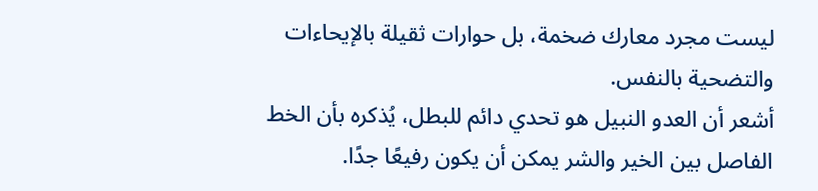ليست مجرد معارك ضخمة، بل حوارات ثقيلة بالإيحاءات والتضحية بالنفس.
أشعر أن العدو النبيل هو تحدي دائم للبطل، يُذكره بأن الخط الفاصل بين الخير والشر يمكن أن يكون رفيعًا جدًا.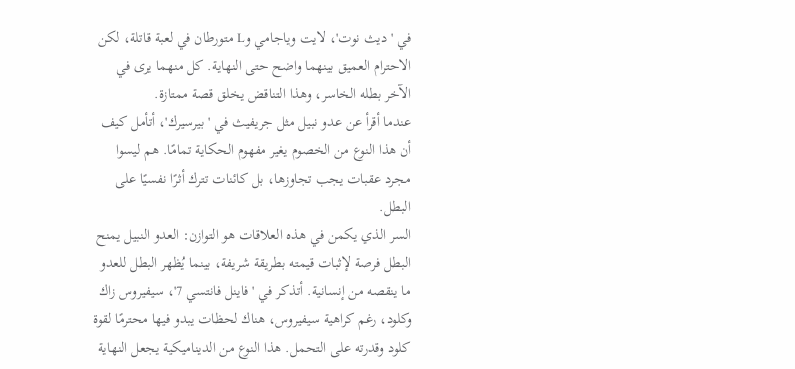في 'ديث نوت'، لايت وياجامي وL متورطان في لعبة قاتلة، لكن الاحترام العميق بينهما واضح حتى النهاية. كل منهما يرى في الآخر بطله الخاسر، وهذا التناقض يخلق قصة ممتازة.
عندما أقرأ عن عدو نبيل مثل جريفيث في 'بيرسيرك'، أتأمل كيف أن هذا النوع من الخصوم يغير مفهوم الحكاية تمامًا. هم ليسوا مجرد عقبات يجب تجاوزها، بل كائنات تترك أثرًا نفسيًا على البطل.
السر الذي يكمن في هذه العلاقات هو التوازن: العدو النبيل يمنح البطل فرصة لإثبات قيمته بطريقة شريفة، بينما يُظهر البطل للعدو ما ينقصه من إنسانية. أتذكر في 'فاينل فانتسي 7'، سيفيروس زاك وكلود، رغم كراهية سيفيروس، هناك لحظات يبدو فيها محترمًا لقوة كلود وقدرته على التحمل. هذا النوع من الديناميكية يجعل النهاية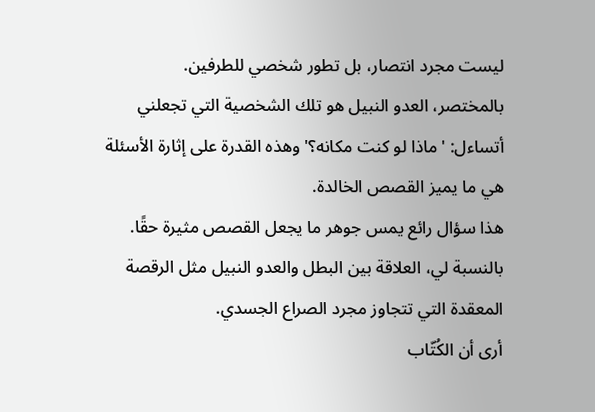ليست مجرد انتصار، بل تطور شخصي للطرفين.
بالمختصر، العدو النبيل هو تلك الشخصية التي تجعلني أتساءل: 'ماذا لو كنت مكانه؟' وهذه القدرة على إثارة الأسئلة هي ما يميز القصص الخالدة.
هذا سؤال رائع يمس جوهر ما يجعل القصص مثيرة حقًا. بالنسبة لي، العلاقة بين البطل والعدو النبيل مثل الرقصة المعقدة التي تتجاوز مجرد الصراع الجسدي.
أرى أن الكُتّاب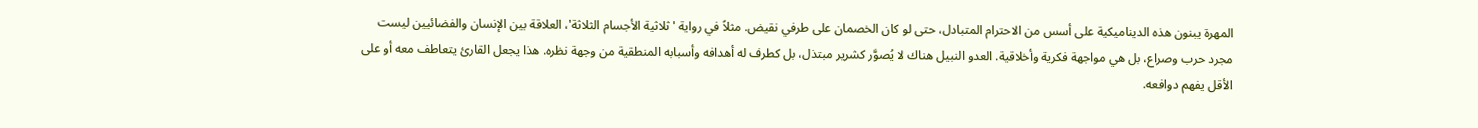المهرة يبنون هذه الديناميكية على أسس من الاحترام المتبادل، حتى لو كان الخصمان على طرفي نقيض. مثلاً في رواية 'ثلاثية الأجسام الثلاثة'، العلاقة بين الإنسان والفضائيين ليست مجرد حرب وصراع، بل هي مواجهة فكرية وأخلاقية. العدو النبيل هناك لا يُصوَّر كشرير مبتذل، بل كطرف له أهدافه وأسبابه المنطقية من وجهة نظره. هذا يجعل القارئ يتعاطف معه أو على الأقل يفهم دوافعه.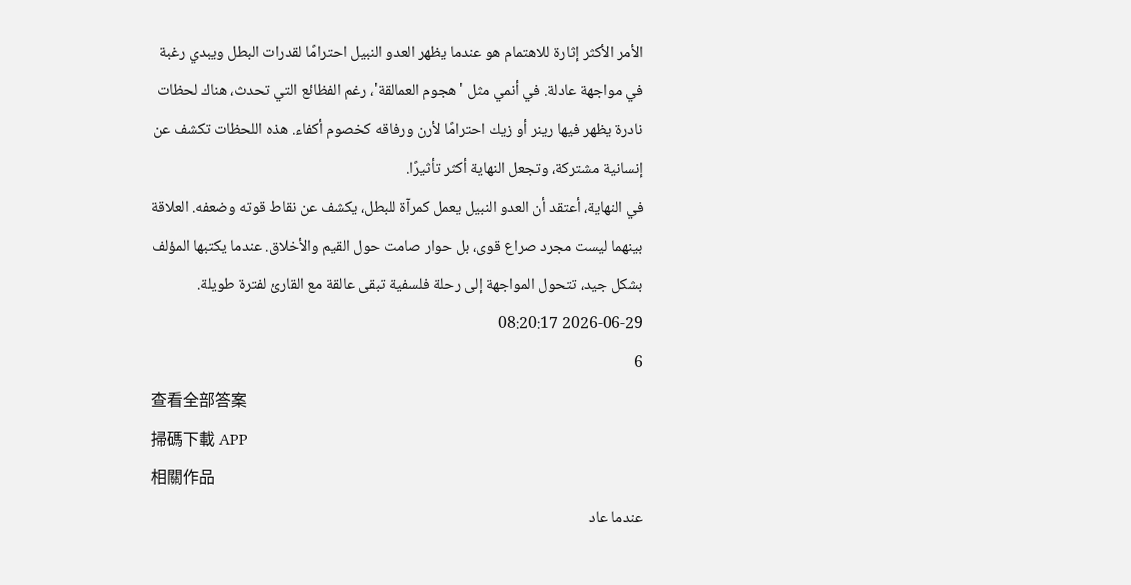الأمر الأكثر إثارة للاهتمام هو عندما يظهر العدو النبيل احترامًا لقدرات البطل ويبدي رغبة في مواجهة عادلة. في أنمي مثل 'هجوم العمالقة'، رغم الفظائع التي تحدث، هناك لحظات نادرة يظهر فيها رينر أو زيك احترامًا لأرن ورفاقه كخصوم أكفاء. هذه اللحظات تكشف عن إنسانية مشتركة، وتجعل النهاية أكثر تأثيرًا.
في النهاية، أعتقد أن العدو النبيل يعمل كمرآة للبطل، يكشف عن نقاط قوته وضعفه. العلاقة بينهما ليست مجرد صراع قوى، بل حوار صامت حول القيم والأخلاق. عندما يكتبها المؤلف بشكل جيد، تتحول المواجهة إلى رحلة فلسفية تبقى عالقة مع القارئ لفترة طويلة.
2026-06-29 08:20:17
6
查看全部答案
掃碼下載 APP
相關作品
عندما عاد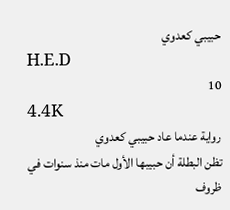حبيبي كعدوي
H.E.D
10
4.4K
رواية عندما عاد حبيبي كعدوي
تظن البطلة أن حبيبها الأول مات منذ سنوات في ظروف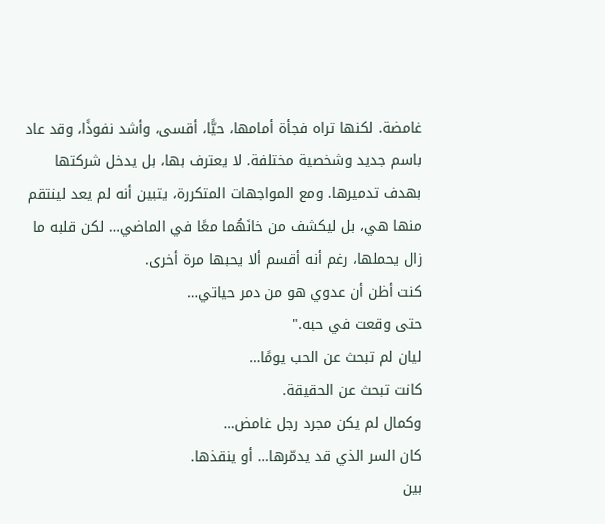غامضة. لكنها تراه فجأة أمامها، حيًّا، أقسى، وأشد نفوذًا، وقد عاد باسم جديد وشخصية مختلفة. لا يعترف بها، بل يدخل شركتها بهدف تدميرها. ومع المواجهات المتكررة، يتبين أنه لم يعد لينتقم منها هي، بل ليكشف من خانَهُما معًا في الماضي… لكن قلبه ما زال يحملها، رغم أنه أقسم ألا يحبها مرة أخرى.
كنت أظن أن عدوي هو من دمر حياتي…
حتى وقعت في حبه."
ليان لم تبحث عن الحب يومًا…
كانت تبحث عن الحقيقة.
وكمال لم يكن مجرد رجل غامض…
كان السر الذي قد يدمّرها… أو ينقذها.
بين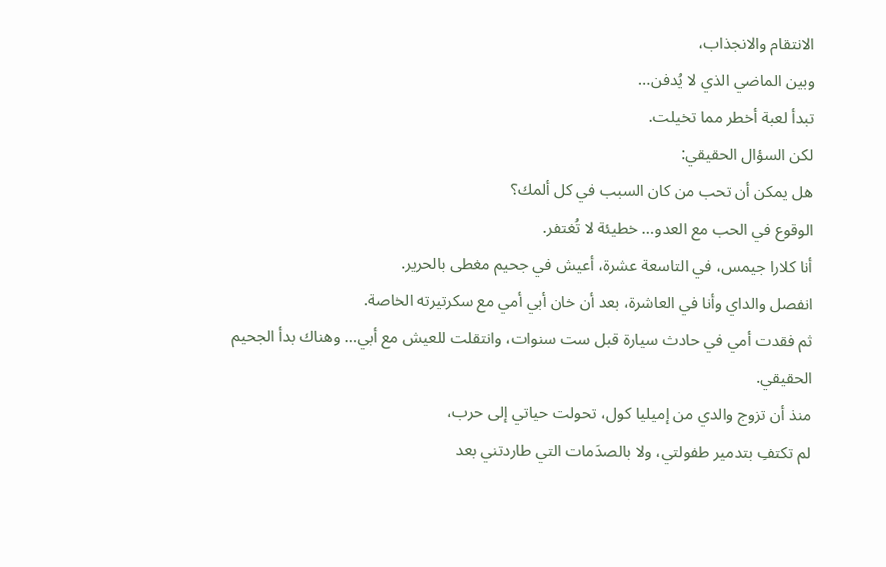الانتقام والانجذاب،
وبين الماضي الذي لا يُدفن…
تبدأ لعبة أخطر مما تخيلت.
لكن السؤال الحقيقي:
هل يمكن أن تحب من كان السبب في كل ألمك؟
الوقوع في الحب مع العدو… خطيئة لا تُغتفر.
أنا كلارا جيمس، في التاسعة عشرة، أعيش في جحيم مغطى بالحرير.
انفصل والداي وأنا في العاشرة، بعد أن خان أبي أمي مع سكرتيرته الخاصة.
ثم فقدت أمي في حادث سيارة قبل ست سنوات، وانتقلت للعيش مع أبي… وهناك بدأ الجحيم الحقيقي.
منذ أن تزوج والدي من إميليا كول، تحولت حياتي إلى حرب،
لم تكتفِ بتدمير طفولتي، ولا بالصدَمات التي طاردتني بعد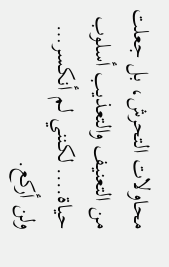محاولات التحرش، بل جعلت من التعنيف والتعذيب أسلوب حياة.... لكنني لم أنكسر… ولن أركع.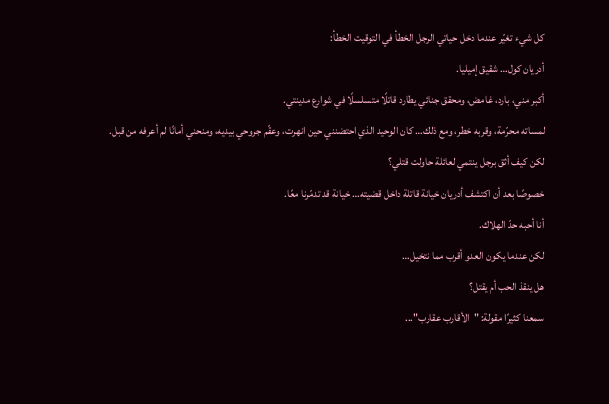كل شيء تغيّر عندما دخل حياتي الرجل الخطأ في التوقيت الخطأ:
أدريان كول… شقيق إميليا.
أكبر مني، بارد، غامض، ومحقق جنائي يطارد قاتلًا متسلسلًا في شوارع مدينتي.
لمساته محرّمة، وقربه خطر، ومع ذلك… كان الوحيد الذي احتضنني حين انهرت، وعقّم جروحي بيديه، ومنحني أمانًا لم أعرفه من قبل.
لكن كيف أثق برجل ينتمي لعائلة حاولت قتلي؟
خصوصًا بعد أن اكتشف أدريان خيانة قاتلة داخل قضيته… خيانة قد تدمّرنا معًا.
أنا أحبه حدّ الهلاك.
لكن عندما يكون العدو أقرب مما نتخيل…
هل ينقذ الحب أم يقتل؟
سمعنا كثيرًا مقولة: "الأقارب عقارب"...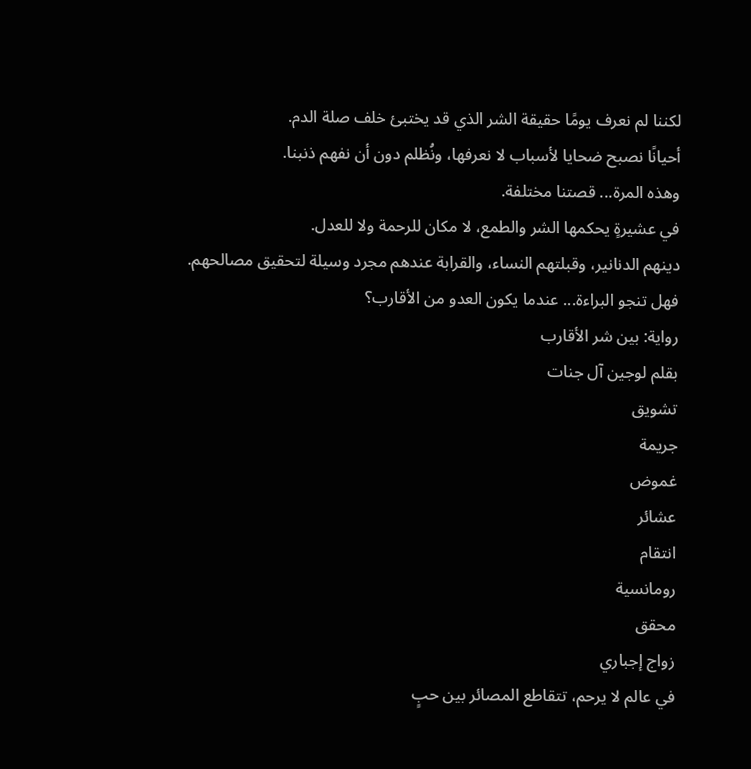لكننا لم نعرف يومًا حقيقة الشر الذي قد يختبئ خلف صلة الدم.
أحيانًا نصبح ضحايا لأسباب لا نعرفها، ونُظلم دون أن نفهم ذنبنا.
وهذه المرة... قصتنا مختلفة.
في عشيرةٍ يحكمها الشر والطمع، لا مكان للرحمة ولا للعدل.
دينهم الدنانير، وقبلتهم النساء، والقرابة عندهم مجرد وسيلة لتحقيق مصالحهم.
فهل تنجو البراءة... عندما يكون العدو من الأقارب؟
رواية: بين شر الأقارب
بقلم لوجين آل جنات
تشويق
جريمة
غموض
عشائر
انتقام
رومانسية
محقق
زواج إجباري
في عالم لا يرحم، تتقاطع المصائر بين حبٍ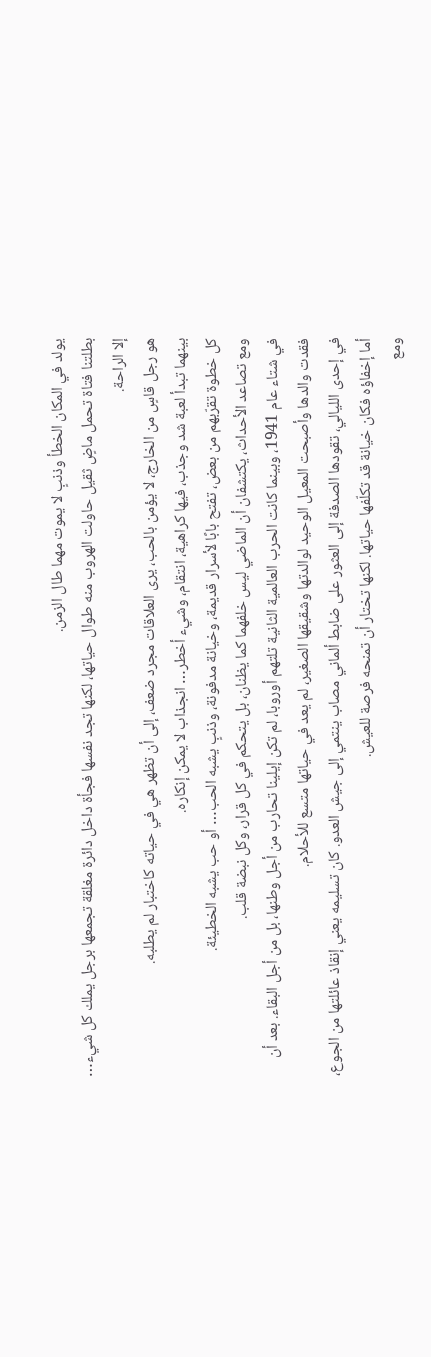يولد في المكان الخطأ وذنبٍ لا يموت مهما طال الزمن.
بطلتنا فتاة تحمل ماضٍ ثقيل حاولت الهروب منه طوال حياتها، لكنها تجد نفسها فجأة داخل دائرة مغلقة تجمعها برجل يملك كل شيء… إلا الراحة.
هو رجل قاسٍ من الخارج، لا يؤمن بالحب، يرى العلاقات مجرد ضعف، إلى أن تظهر هي في حياته كاختبار لم يطلبه.
بينهما تبدأ لعبة شد وجذب، فيها كراهية، انتقام، وشيء أخطر… انجذاب لا يمكن إنكاره.
كل خطوة تقرّبهم من بعض، تفتح بابًا لأسرار قديمة، وخيانة مدفونة، وذنبٍ يشبه الحب… أو حب يشبه الخطيئة.
ومع تصاعد الأحداث، يكتشفان أن الماضي ليس خلفهما كما يظنان، بل يتحكم في كل قرار، وكل نبضة قلب.
في شتاء عام 1941، وبينما كانت الحرب العالمية الثانية تلتهم أوروبا، لم تكن إيلينا تحارب من أجل وطنها، بل من أجل البقاء. بعد أن فقدت والدها وأصبحت المعيل الوحيد لوالدتها وشقيقها الصغير، لم يعد في حياتها متسع للأحلام.
في إحدى الليالي، تقودها الصدفة إلى العثور على ضابط ألماني مصاب ينتمي إلى جيش العدو. كان تسليمه يعني إنقاذ عائلتها من الجوع، أما إخفاؤه فكان خيانة قد تكلّفها حياتها. لكنها تختار أن تمنحه فرصة للعيش.
ومع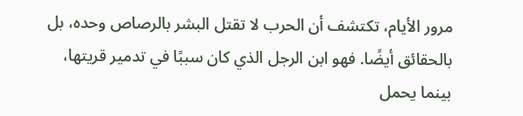مرور الأيام، تكتشف أن الحرب لا تقتل البشر بالرصاص وحده، بل بالحقائق أيضًا. فهو ابن الرجل الذي كان سببًا في تدمير قريتها، بينما يحمل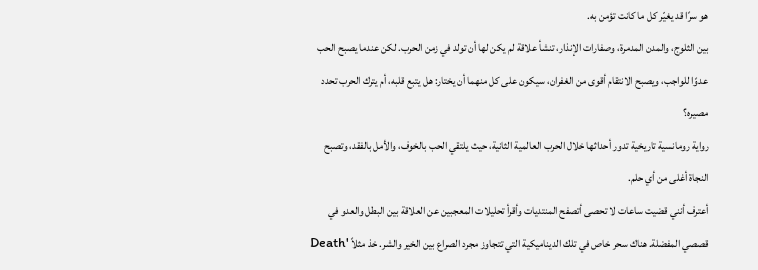هو سرًا قد يغيّر كل ما كانت تؤمن به.
بين الثلوج، والمدن المدمرة، وصفارات الإنذار، تنشأ علاقة لم يكن لها أن تولد في زمن الحرب. لكن عندما يصبح الحب عدوًا للواجب، ويصبح الانتقام أقوى من الغفران، سيكون على كل منهما أن يختار: هل يتبع قلبه، أم يترك الحرب تحدد مصيره؟
رواية رومانسية تاريخية تدور أحداثها خلال الحرب العالمية الثانية، حيث يلتقي الحب بالخوف، والأمل بالفقد، وتصبح النجاة أغلى من أي حلم.
أعترف أنني قضيت ساعات لا تحصى أتصفح المنتديات وأقرأ تحليلات المعجبين عن العلاقة بين البطل والعدو في قصصي المفضلة. هناك سحر خاص في تلك الديناميكية التي تتجاوز مجرد الصراع بين الخير والشر. خذ مثلاً 'Death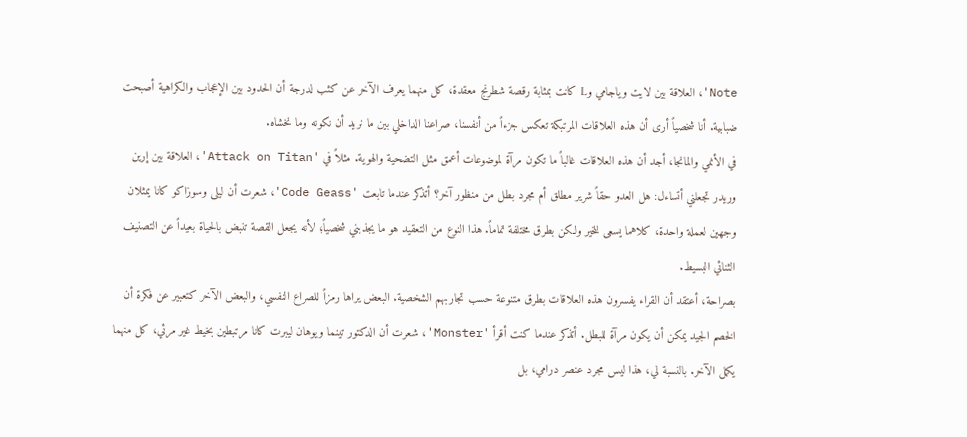Note'، العلاقة بين لايت وياجامي وL كانت بمثابة رقصة شطرنج معقدة، كل منهما يعرف الآخر عن كثب لدرجة أن الحدود بين الإعجاب والكراهية أصبحت ضبابية. أنا شخصياً أرى أن هذه العلاقات المرتبكة تعكس جزءاً من أنفسنا، صراعنا الداخلي بين ما نريد أن نكونه وما نخشاه.
في الأنمي والمانجا، أجد أن هذه العلاقات غالباً ما تكون مرآة لموضوعات أعمق مثل التضحية والهوية. مثلاً في 'Attack on Titan'، العلاقة بين إرين وريدر تجعلني أتساءل: هل العدو حقاً شرير مطلق أم مجرد بطل من منظور آخر؟ أتذكر عندما تابعت 'Code Geass'، شعرت أن ليلى وسوزاكو كانا يمثلان وجهين لعملة واحدة، كلاهما يسعى للخير ولكن بطرق مختلفة تماماً. هذا النوع من التعقيد هو ما يجذبني شخصياً؛ لأنه يجعل القصة تنبض بالحياة بعيداً عن التصنيف الثنائي البسيط.
بصراحة، أعتقد أن القراء يفسرون هذه العلاقات بطرق متنوعة حسب تجاربهم الشخصية. البعض يراها رمزاً للصراع النفسي، والبعض الآخر كتعبير عن فكرة أن الخصم الجيد يمكن أن يكون مرآة للبطل. أتذكر عندما كنت أقرأ 'Monster'، شعرت أن الدكتور تينما ويوهان ليبرت كانا مرتبطين بخيط غير مرئي، كل منهما يكمل الآخر. بالنسبة لي، هذا ليس مجرد عنصر درامي، بل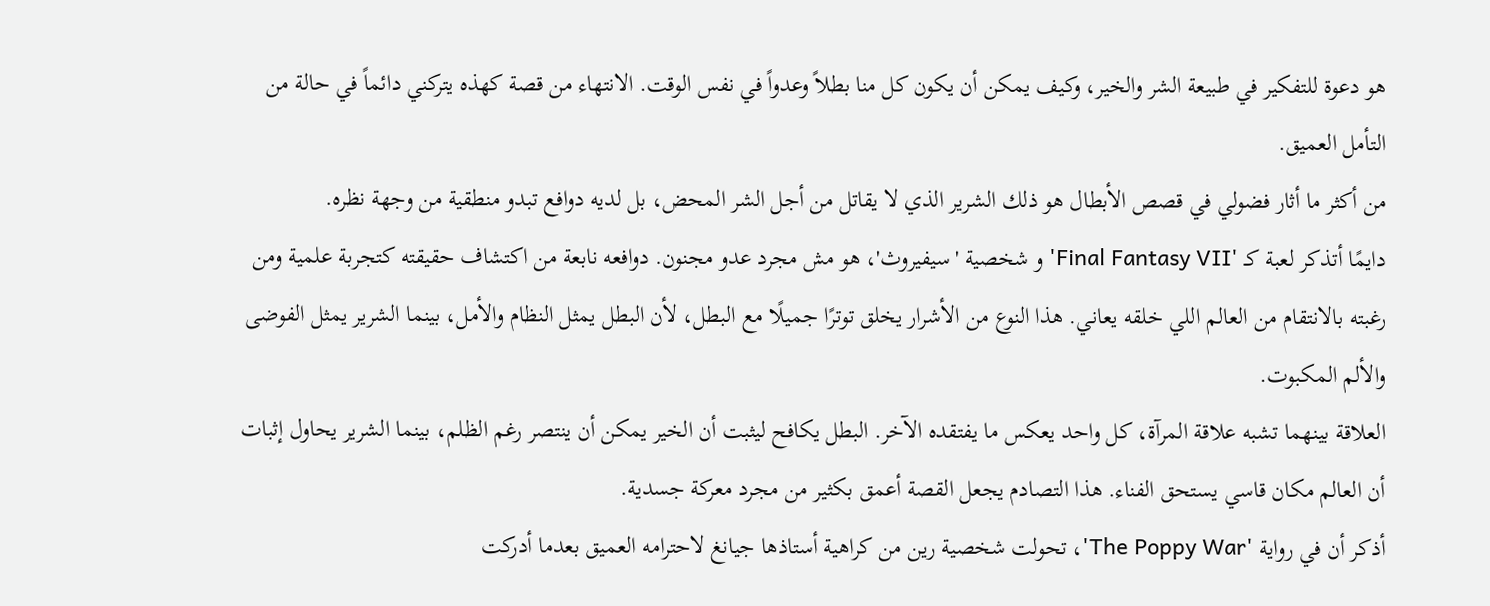هو دعوة للتفكير في طبيعة الشر والخير، وكيف يمكن أن يكون كل منا بطلاً وعدواً في نفس الوقت. الانتهاء من قصة كهذه يتركني دائماً في حالة من التأمل العميق.
من أكثر ما أثار فضولي في قصص الأبطال هو ذلك الشرير الذي لا يقاتل من أجل الشر المحض، بل لديه دوافع تبدو منطقية من وجهة نظره.
دايمًا أتذكر لعبة كـ 'Final Fantasy VII' و شخصية 'سيفيروث'، هو مش مجرد عدو مجنون. دوافعه نابعة من اكتشاف حقيقته كتجربة علمية ومن رغبته بالانتقام من العالم اللي خلقه يعاني. هذا النوع من الأشرار يخلق توترًا جميلًا مع البطل، لأن البطل يمثل النظام والأمل، بينما الشرير يمثل الفوضى والألم المكبوت.
العلاقة بينهما تشبه علاقة المرآة، كل واحد يعكس ما يفتقده الآخر. البطل يكافح ليثبت أن الخير يمكن أن ينتصر رغم الظلم، بينما الشرير يحاول إثبات أن العالم مكان قاسي يستحق الفناء. هذا التصادم يجعل القصة أعمق بكثير من مجرد معركة جسدية.
أذكر أن في رواية 'The Poppy War'، تحولت شخصية رين من كراهية أستاذها جيانغ لاحترامه العميق بعدما أدركت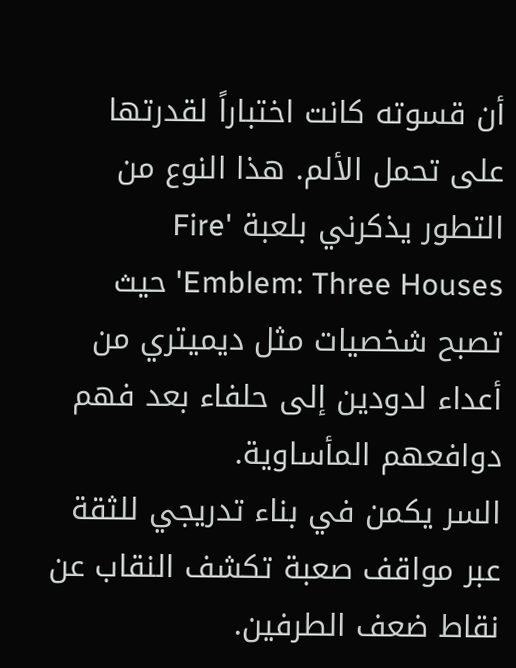أن قسوته كانت اختباراً لقدرتها على تحمل الألم. هذا النوع من التطور يذكرني بلعبة 'Fire Emblem: Three Houses' حيث تصبح شخصيات مثل ديميتري من أعداء لدودين إلى حلفاء بعد فهم دوافعهم المأساوية.
السر يكمن في بناء تدريجي للثقة عبر مواقف صعبة تكشف النقاب عن نقاط ضعف الطرفين.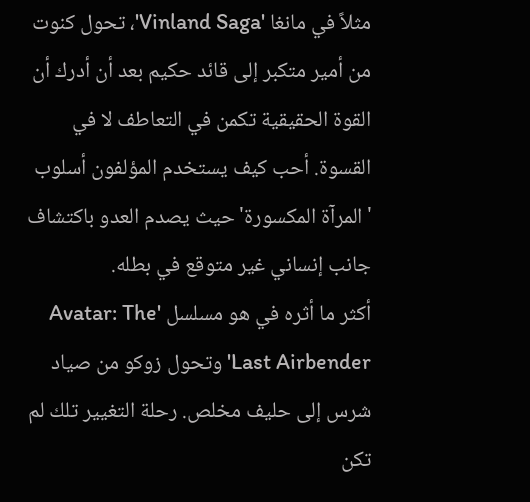مثلاً في مانغا 'Vinland Saga'، تحول كنوت من أمير متكبر إلى قائد حكيم بعد أن أدرك أن القوة الحقيقية تكمن في التعاطف لا في القسوة. أحب كيف يستخدم المؤلفون أسلوب 'المرآة المكسورة' حيث يصدم العدو باكتشاف جانب إنساني غير متوقع في بطله.
أكثر ما أثره في هو مسلسل 'Avatar: The Last Airbender' وتحول زوكو من صياد شرس إلى حليف مخلص. رحلة التغيير تلك لم تكن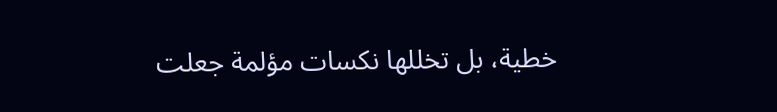خطية، بل تخللها نكسات مؤلمة جعلت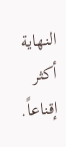النهاية أكثر إقناعاً.